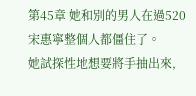第45章 她和別的男人在過520
宋惠寧整個人都僵住了。
她試探性地想要將手抽出來,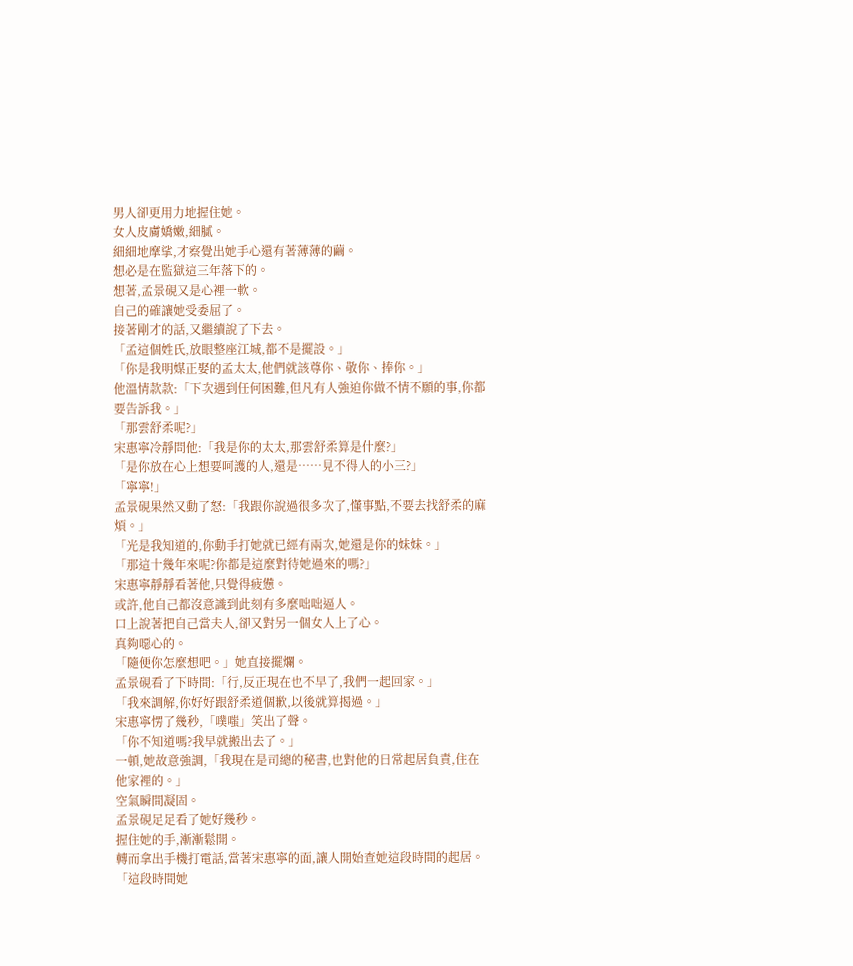男人卻更用力地握住她。
女人皮膚嬌嫩,細膩。
細細地摩挲,才察覺出她手心還有著薄薄的繭。
想必是在監獄這三年落下的。
想著,孟景硯又是心裡一軟。
自己的確讓她受委屈了。
接著剛才的話,又繼續說了下去。
「孟這個姓氏,放眼整座江城,都不是擺設。」
「你是我明媒正娶的孟太太,他們就該尊你、敬你、捧你。」
他溫情款款:「下次遇到任何困難,但凡有人強迫你做不情不願的事,你都要告訴我。」
「那雲舒柔呢?」
宋惠寧冷靜問他:「我是你的太太,那雲舒柔算是什麼?」
「是你放在心上想要呵護的人,還是……見不得人的小三?」
「寧寧!」
孟景硯果然又動了怒:「我跟你說過很多次了,懂事點,不要去找舒柔的麻煩。」
「光是我知道的,你動手打她就已經有兩次,她還是你的妹妹。」
「那這十幾年來呢?你都是這麼對待她過來的嗎?」
宋惠寧靜靜看著他,只覺得疲憊。
或許,他自己都沒意識到此刻有多麼咄咄逼人。
口上說著把自己當夫人,卻又對另一個女人上了心。
真夠噁心的。
「隨便你怎麼想吧。」她直接擺爛。
孟景硯看了下時間:「行,反正現在也不早了,我們一起回家。」
「我來調解,你好好跟舒柔道個歉,以後就算揭過。」
宋惠寧愣了幾秒,「噗嗤」笑出了聲。
「你不知道嗎?我早就搬出去了。」
一頓,她故意強調,「我現在是司總的秘書,也對他的日常起居負責,住在他家裡的。」
空氣瞬間凝固。
孟景硯足足看了她好幾秒。
握住她的手,漸漸鬆開。
轉而拿出手機打電話,當著宋惠寧的面,讓人開始查她這段時間的起居。
「這段時間她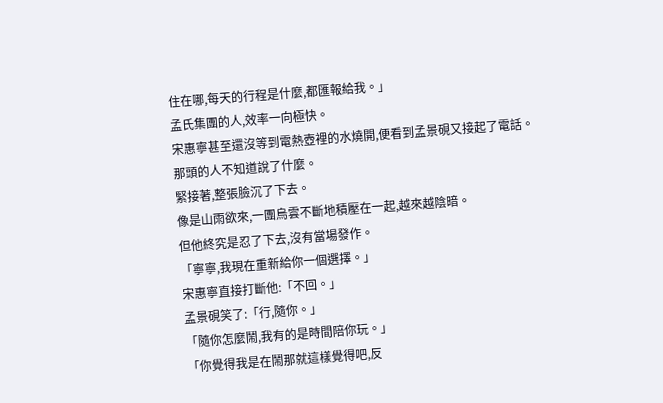住在哪,每天的行程是什麼,都匯報給我。」
孟氏集團的人,效率一向極快。
宋惠寧甚至還沒等到電熱壺裡的水燒開,便看到孟景硯又接起了電話。
那頭的人不知道說了什麼。
緊接著,整張臉沉了下去。
像是山雨欲來,一團烏雲不斷地積壓在一起,越來越陰暗。
但他終究是忍了下去,沒有當場發作。
「寧寧,我現在重新給你一個選擇。」
宋惠寧直接打斷他:「不回。」
孟景硯笑了:「行,隨你。」
「隨你怎麼鬧,我有的是時間陪你玩。」
「你覺得我是在鬧那就這樣覺得吧,反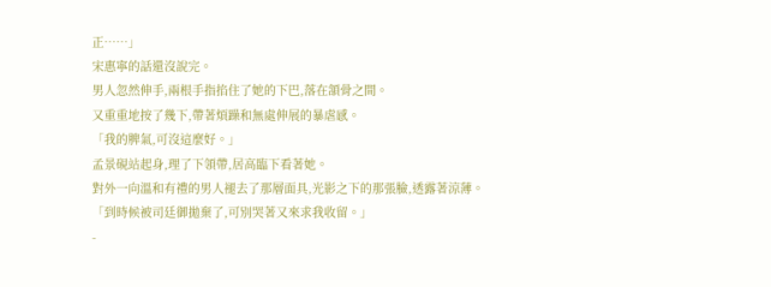正……」
宋惠寧的話還沒說完。
男人忽然伸手,兩根手指掐住了她的下巴,落在頷骨之間。
又重重地按了幾下,帶著煩躁和無處伸展的暴虐感。
「我的脾氣,可沒這麼好。」
孟景硯站起身,理了下領帶,居高臨下看著她。
對外一向溫和有禮的男人褪去了那層面具,光影之下的那張臉,透露著涼薄。
「到時候被司廷御拋棄了,可別哭著又來求我收留。」
-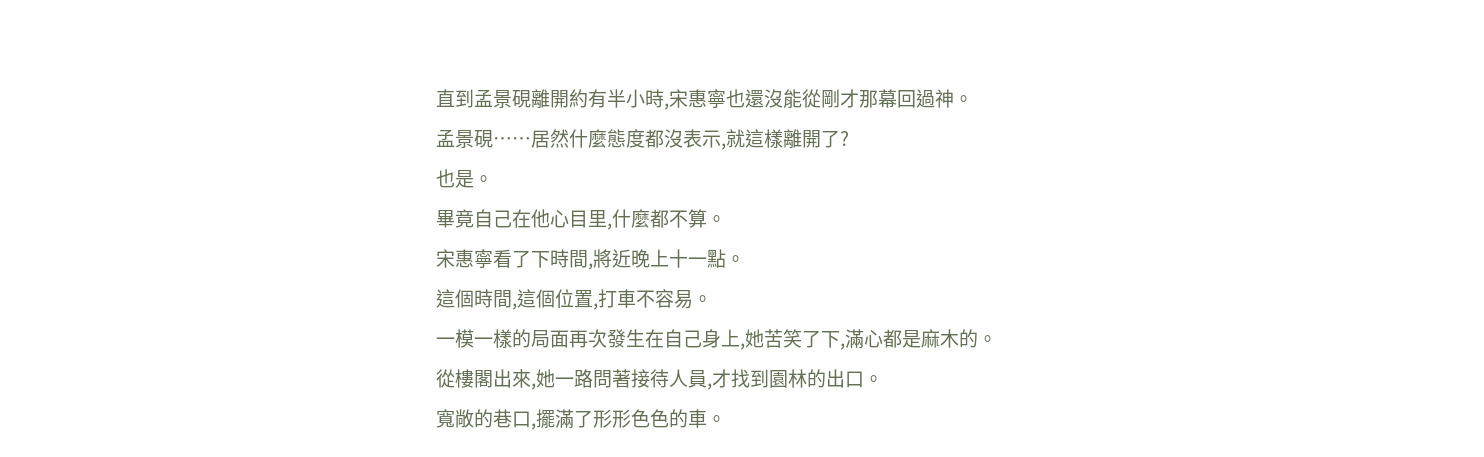直到孟景硯離開約有半小時,宋惠寧也還沒能從剛才那幕回過神。
孟景硯……居然什麼態度都沒表示,就這樣離開了?
也是。
畢竟自己在他心目里,什麼都不算。
宋惠寧看了下時間,將近晚上十一點。
這個時間,這個位置,打車不容易。
一模一樣的局面再次發生在自己身上,她苦笑了下,滿心都是麻木的。
從樓閣出來,她一路問著接待人員,才找到園林的出口。
寬敞的巷口,擺滿了形形色色的車。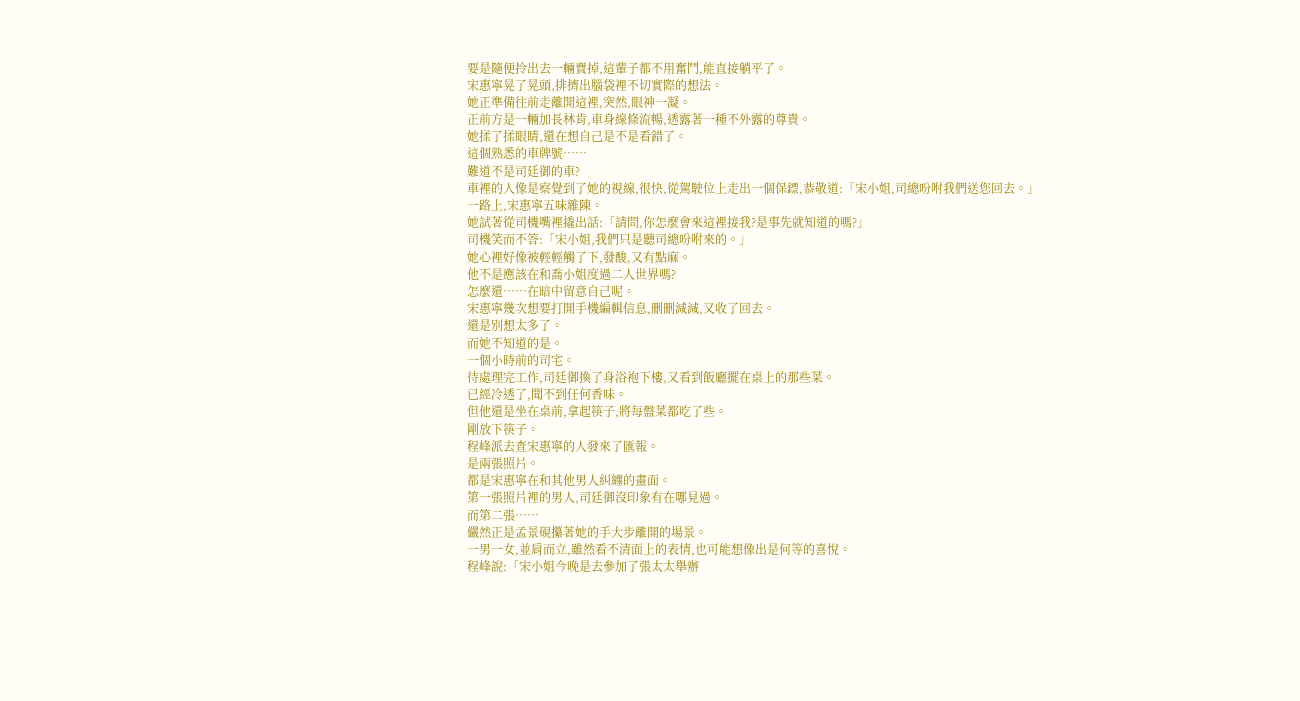要是隨便拎出去一輛賣掉,這輩子都不用奮鬥,能直接躺平了。
宋惠寧晃了晃頭,排擠出腦袋裡不切實際的想法。
她正準備往前走離開這裡,突然,眼神一凝。
正前方是一輛加長林肯,車身線條流暢,透露著一種不外露的尊貴。
她揉了揉眼睛,還在想自己是不是看錯了。
這個熟悉的車牌號……
難道不是司廷御的車?
車裡的人像是察覺到了她的視線,很快,從駕駛位上走出一個保鏢,恭敬道:「宋小姐,司總吩咐我們送您回去。」
一路上,宋惠寧五味雜陳。
她試著從司機嘴裡撬出話:「請問,你怎麼會來這裡接我?是事先就知道的嗎?」
司機笑而不答:「宋小姐,我們只是聽司總吩咐來的。」
她心裡好像被輕輕觸了下,發酸,又有點麻。
他不是應該在和喬小姐度過二人世界嗎?
怎麼還……在暗中留意自己呢。
宋惠寧幾次想要打開手機編輯信息,刪刪減減,又收了回去。
還是別想太多了。
而她不知道的是。
一個小時前的司宅。
待處理完工作,司廷御換了身浴袍下樓,又看到飯廳擺在桌上的那些菜。
已經冷透了,聞不到任何香味。
但他還是坐在桌前,拿起筷子,將每盤菜都吃了些。
剛放下筷子。
程峰派去查宋惠寧的人發來了匯報。
是兩張照片。
都是宋惠寧在和其他男人糾纏的畫面。
第一張照片裡的男人,司廷御沒印象有在哪見過。
而第二張……
儼然正是孟景硯攥著她的手大步離開的場景。
一男一女,並肩而立,雖然看不清面上的表情,也可能想像出是何等的喜悅。
程峰說:「宋小姐今晚是去參加了張太太舉辦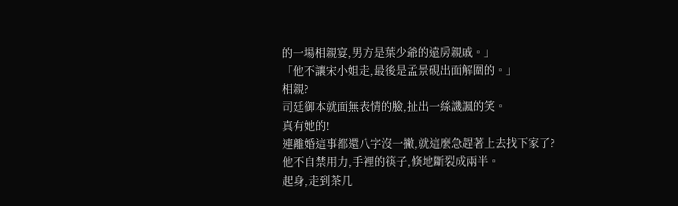的一場相親宴,男方是葉少爺的遠房親戚。」
「他不讓宋小姐走,最後是孟景硯出面解圍的。」
相親?
司廷御本就面無表情的臉,扯出一絲譏諷的笑。
真有她的!
連離婚這事都還八字沒一撇,就這麼急趕著上去找下家了?
他不自禁用力,手裡的筷子,倏地斷裂成兩半。
起身,走到茶几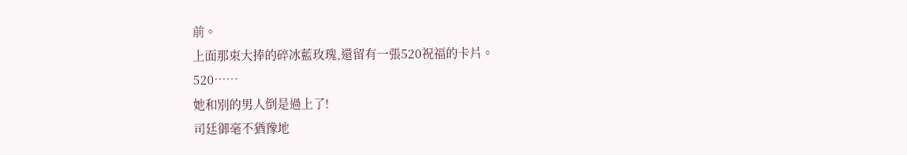前。
上面那束大捧的碎冰藍玫瑰,還留有一張520祝福的卡片。
520……
她和別的男人倒是過上了!
司廷御毫不猶豫地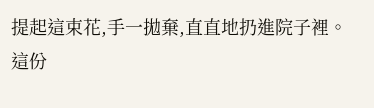提起這束花,手一拋棄,直直地扔進院子裡。
這份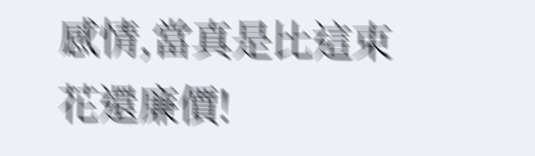感情,當真是比這束花還廉價!